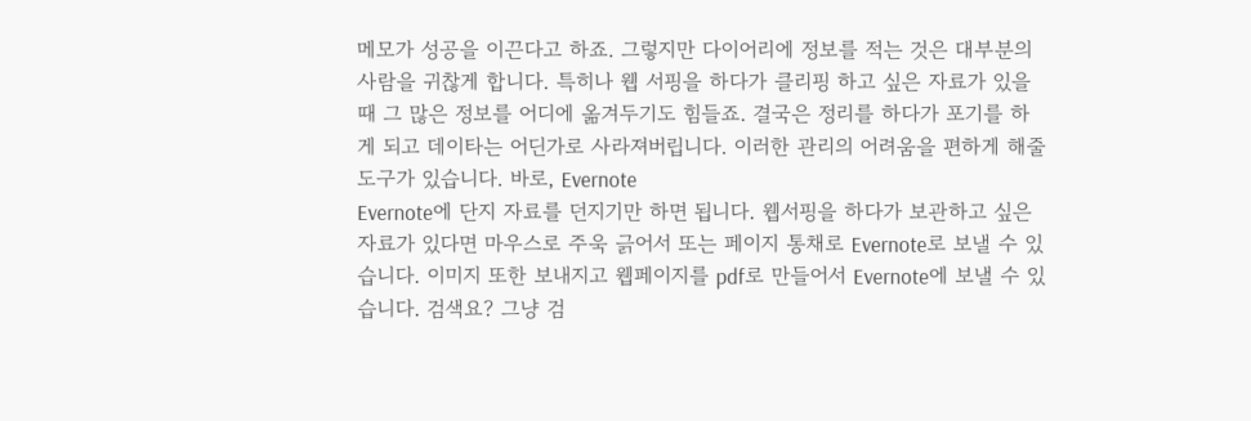메모가 성공을 이끈다고 하죠. 그렇지만 다이어리에 정보를 적는 것은 대부분의 사람을 귀찮게 합니다. 특히나 웹 서핑을 하다가 클리핑 하고 싶은 자료가 있을 때 그 많은 정보를 어디에 옮겨두기도 힘들죠. 결국은 정리를 하다가 포기를 하게 되고 데이타는 어딘가로 사라져버립니다. 이러한 관리의 어려움을 편하게 해줄 도구가 있습니다. 바로, Evernote
Evernote에 단지 자료를 던지기만 하면 됩니다. 웹서핑을 하다가 보관하고 싶은 자료가 있다면 마우스로 주욱 긁어서 또는 페이지 통채로 Evernote로 보낼 수 있습니다. 이미지 또한 보내지고 웹페이지를 pdf로 만들어서 Evernote에 보낼 수 있습니다. 검색요? 그냥 검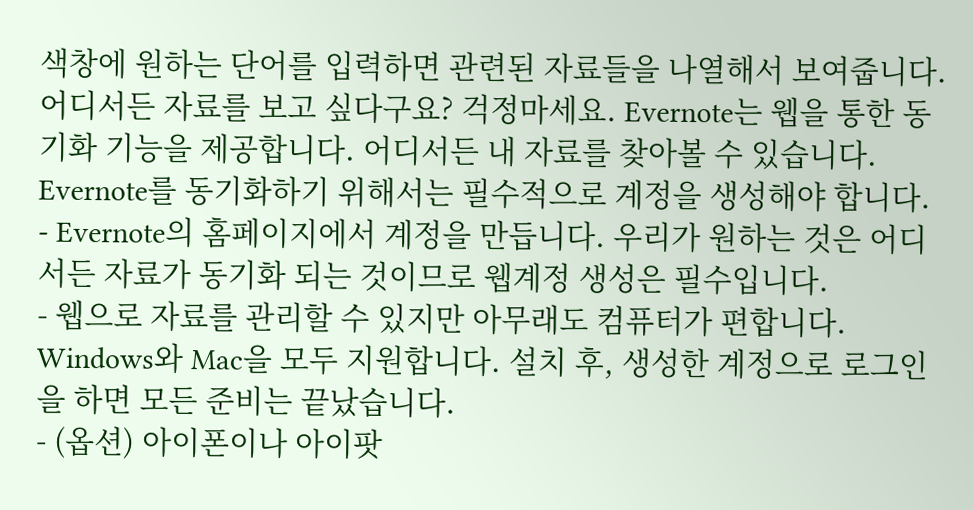색창에 원하는 단어를 입력하면 관련된 자료들을 나열해서 보여줍니다. 어디서든 자료를 보고 싶다구요? 걱정마세요. Evernote는 웹을 통한 동기화 기능을 제공합니다. 어디서든 내 자료를 찾아볼 수 있습니다.
Evernote를 동기화하기 위해서는 필수적으로 계정을 생성해야 합니다.
- Evernote의 홈페이지에서 계정을 만듭니다. 우리가 원하는 것은 어디서든 자료가 동기화 되는 것이므로 웹계정 생성은 필수입니다.
- 웹으로 자료를 관리할 수 있지만 아무래도 컴퓨터가 편합니다. Windows와 Mac을 모두 지원합니다. 설치 후, 생성한 계정으로 로그인을 하면 모든 준비는 끝났습니다.
- (옵션) 아이폰이나 아이팟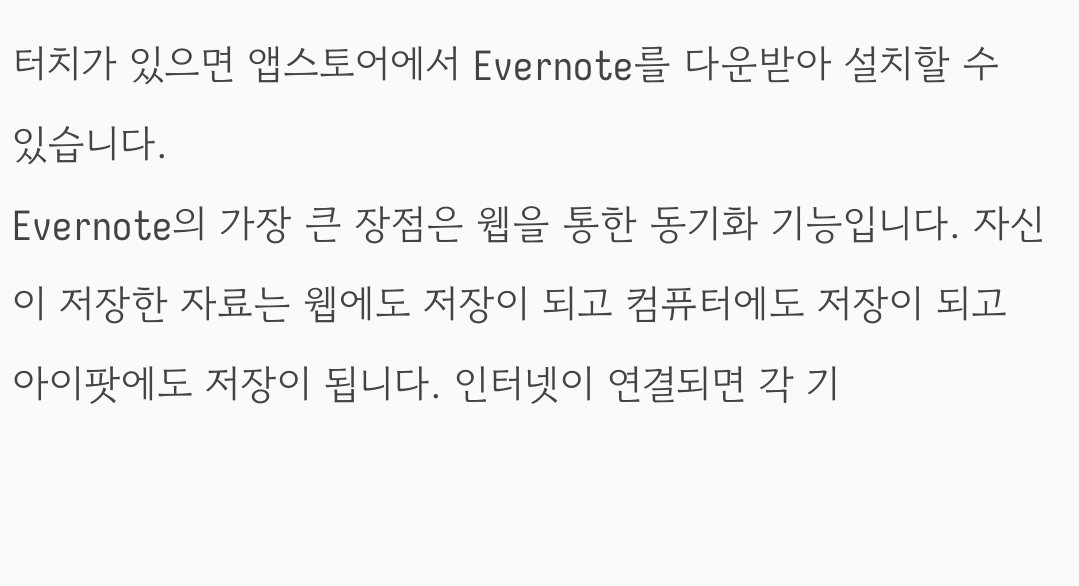터치가 있으면 앱스토어에서 Evernote를 다운받아 설치할 수 있습니다.
Evernote의 가장 큰 장점은 웹을 통한 동기화 기능입니다. 자신이 저장한 자료는 웹에도 저장이 되고 컴퓨터에도 저장이 되고 아이팟에도 저장이 됩니다. 인터넷이 연결되면 각 기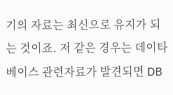기의 자료는 최신으로 유지가 되는 것이죠. 저 같은 경우는 데이타베이스 관련자료가 발견되면 DB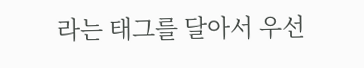라는 태그를 달아서 우선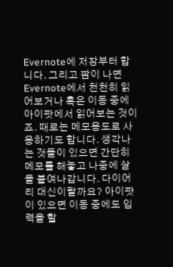Evernote에 저장부터 합니다. 그리고 짬이 나면 Evernote에서 천천히 읽어보거나 혹은 이동 중에 아이팟에서 읽어보는 것이죠. 때로는 메모용도로 사용하기도 합니다. 생각나는 것들이 있으면 간단히 메모를 해놓고 나중에 살을 붙여나갑니다. 다이어리 대신이랄까요? 아이팟이 있으면 이동 중에도 입력을 할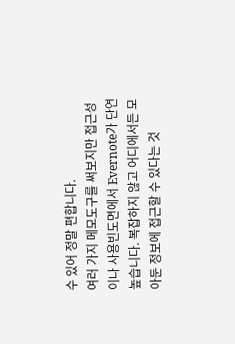수 있어 정말 편합니다.
여러 가지 메모도구를 써보지만 접근성이나 사용빈도면에서 Evernote가 단연 높습니다. 복잡하지 않고 어디에서든 모아둔 정보에 접근할 수 있다는 것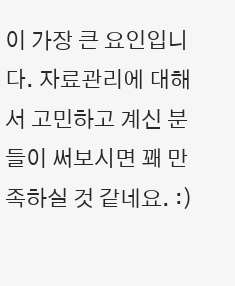이 가장 큰 요인입니다. 자료관리에 대해서 고민하고 계신 분들이 써보시면 꽤 만족하실 것 같네요. :)